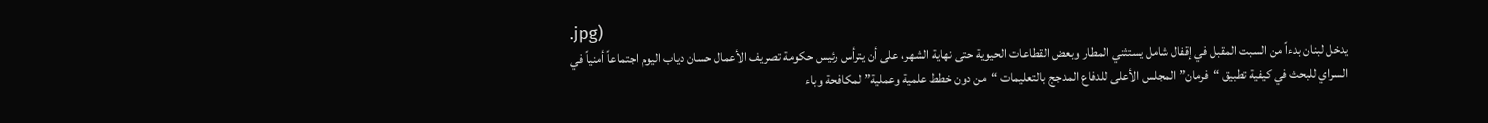.jpg)
يدخل لبنان بدءاً من السبت المقبل في إقفال شامل يستثني المطار وبعض القطاعات الحيوية حتى نهاية الشهر، على أن يترأس رئيس حكومة تصريف الأعمال حسان دياب اليوم اجتماعاً أمنياً في السراي للبحث في كيفية تطبيق “فرمان” المجلس الأعلى للدفاع المدجج بالتعليمات “من دون خطط علمية وعملية” لمكافحة وباء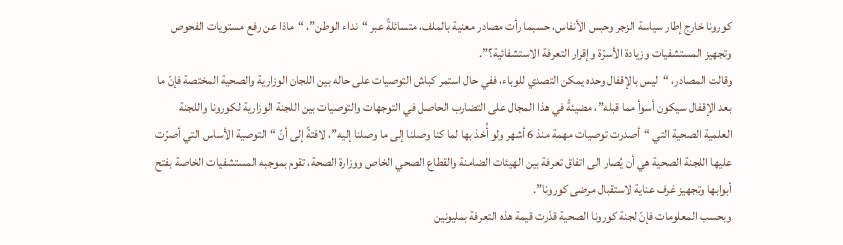كورونا خارج إطار سياسة الزجر وحبس الأنفاس، حسبما رأت مصادر معنية بالملف، متسائلةً عبر “نداء الوطن”، “ماذا عن رفع مستويات الفحوص وتجهيز المستشفيات وزيادة الأسرّة وإقرار التعرفة الاستشفائية؟”.
وقالت المصادر، “ليس بالإقفال وحده يمكن التصدي للوباء، ففي حال استمر كباش التوصيات على حاله بين اللجان الوزارية والصحية المختصة فإنّ ما بعد الإقفال سيكون أسوأ مما قبله”، مضيئةً في هذا المجال على التضارب الحاصل في التوجهات والتوصيات بين اللجنة الوزارية لكورونا واللجنة العلمية الصحية التي “أصدرت توصيات مهمة منذ 6 أشهر ولو أُخذ بها لما كنا وصلنا إلى ما وصلنا إليه”، لافتةً إلى أنّ “التوصية الأساس التي أصرّت عليها اللجنة الصحية هي أن يُصار الى اتفاق تعرفة بين الهيئات الضامنة والقطاع الصحي الخاص ووزارة الصحة، تقوم بموجبه المستشفيات الخاصة بفتح أبوابها وتجهيز غرف عناية لاستقبال مرضى كورونا”.
وبحسب المعلومات فإنّ لجنة كورونا الصحية قدّرت قيمة هذه التعرفة بمليونين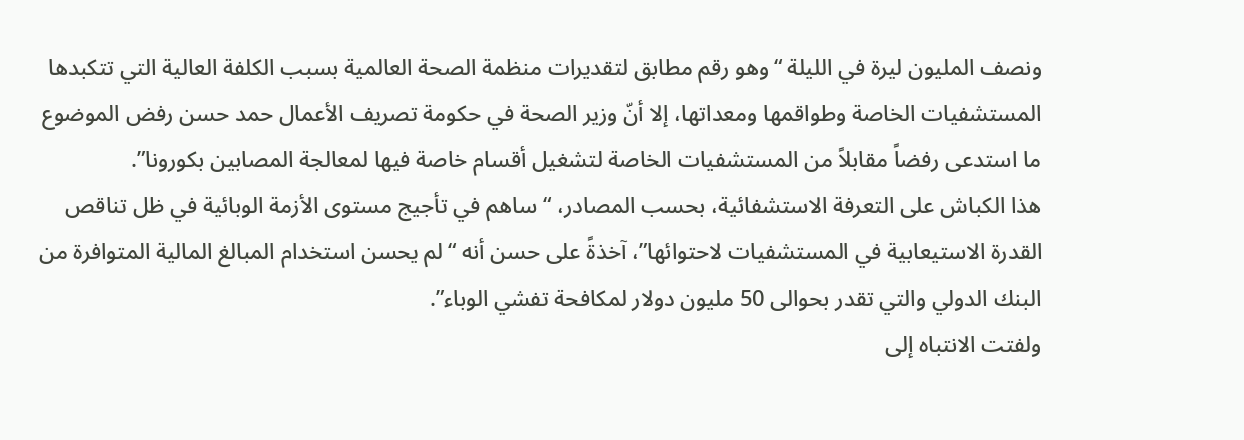ونصف المليون ليرة في الليلة “وهو رقم مطابق لتقديرات منظمة الصحة العالمية بسبب الكلفة العالية التي تتكبدها المستشفيات الخاصة وطواقمها ومعداتها، إلا أنّ وزير الصحة في حكومة تصريف الأعمال حمد حسن رفض الموضوع ما استدعى رفضاً مقابلاً من المستشفيات الخاصة لتشغيل أقسام خاصة فيها لمعالجة المصابين بكورونا”.
هذا الكباش على التعرفة الاستشفائية، بحسب المصادر، “ساهم في تأجيج مستوى الأزمة الوبائية في ظل تناقص القدرة الاستيعابية في المستشفيات لاحتوائها”، آخذةً على حسن أنه “لم يحسن استخدام المبالغ المالية المتوافرة من البنك الدولي والتي تقدر بحوالى 50 مليون دولار لمكافحة تفشي الوباء”.
ولفتت الانتباه إلى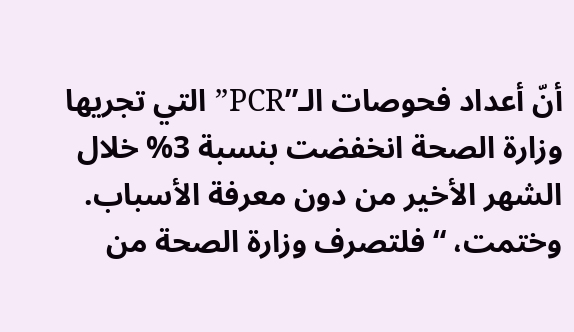أنّ أعداد فحوصات الـ”PCR” التي تجريها وزارة الصحة انخفضت بنسبة 3% خلال الشهر الأخير من دون معرفة الأسباب.
وختمت، “فلتصرف وزارة الصحة من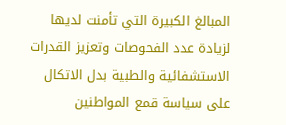المبالغ الكبيرة التي تأمنت لديها لزيادة عدد الفحوصات وتعزيز القدرات الاستشفائية والطبية بدل الاتكال على سياسة قمع المواطنين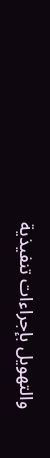والتهويل بإجراءات تنفيذية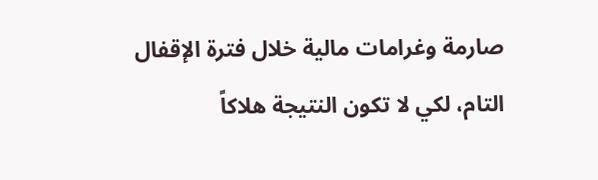صارمة وغرامات مالية خلال فترة الإقفال التام، لكي لا تكون النتيجة هلاكاً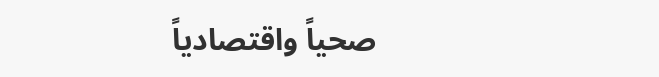صحياً واقتصادياً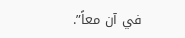في آن معاً”.